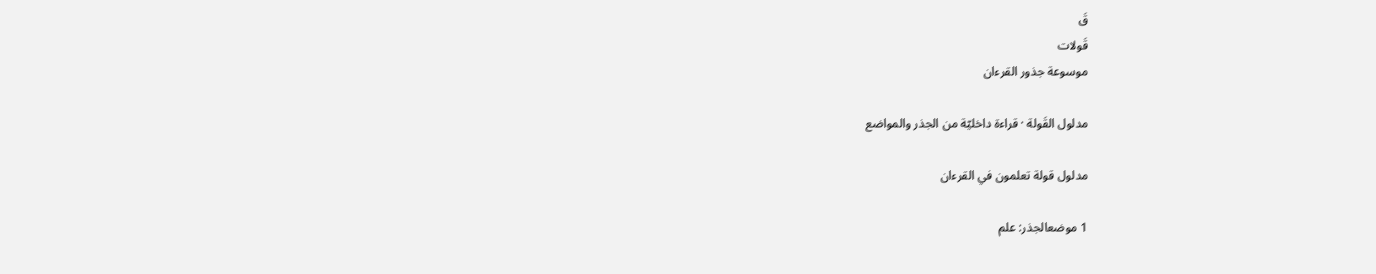قَ
قَولات
موسوعة جذور القرءان

مدلول القَولة · قراءة داخليّة من الجذر والمواضع

مدلول قولة تعلمون في القرءان

1 موضعالجذر: علم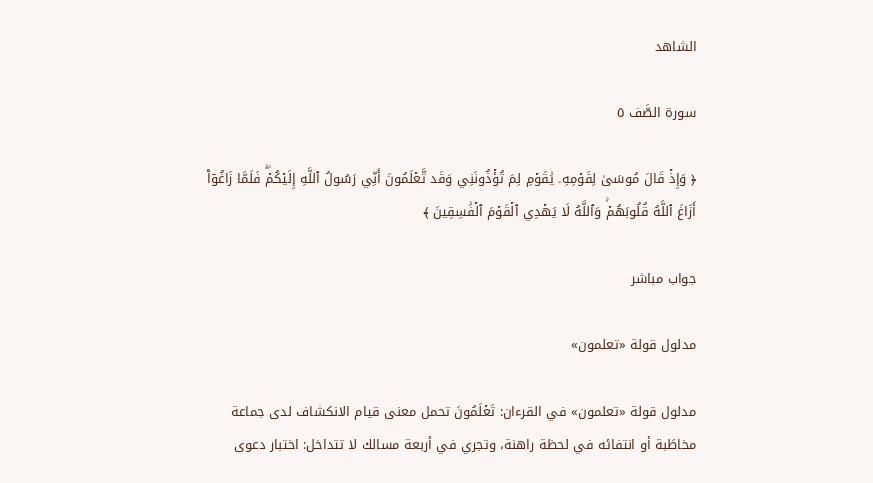الشاهد

سورة الصَّف ٥

﴿ وَإِذۡ قَالَ مُوسَىٰ لِقَوۡمِهِۦ يَٰقَوۡمِ لِمَ تُؤۡذُونَنِي وَقَد تَّعۡلَمُونَ أَنِّي رَسُولُ ٱللَّهِ إِلَيۡكُمۡۖ فَلَمَّا زَاغُوٓاْ أَزَاغَ ٱللَّهُ قُلُوبَهُمۡۚ وَٱللَّهُ لَا يَهۡدِي ٱلۡقَوۡمَ ٱلۡفَٰسِقِينَ ﴾

جواب مباشر

مدلول قولة «تعلمون»

مدلول قولة «تعلمون» في القرءان: تَعۡلَمُونَ تحمل معنى قيام الانكشاف لدى جماعة مخاطَبة أو انتفائه في لحظة راهنة، وتجري في أربعة مسالك لا تتداخل: اختبار دعوى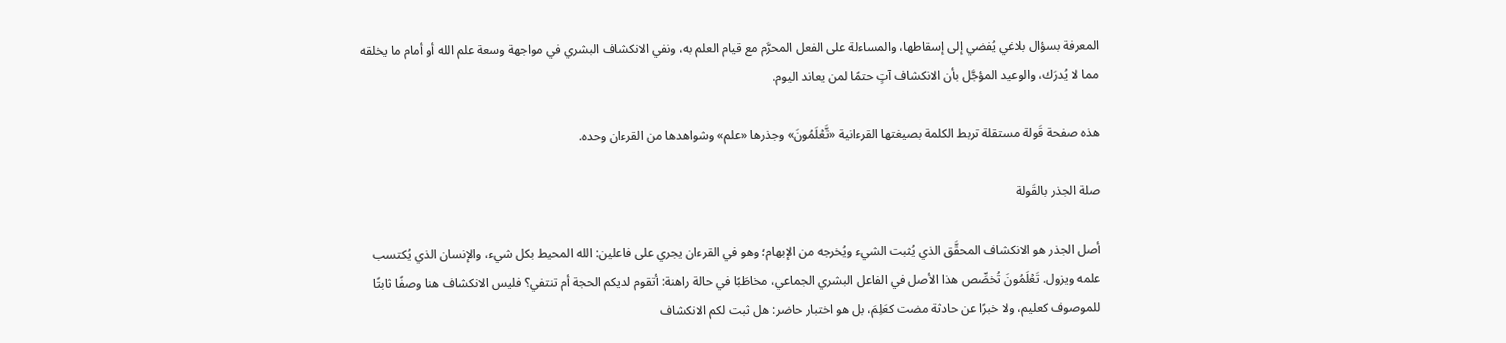المعرفة بسؤال بلاغي يُفضي إلى إسقاطها، والمساءلة على الفعل المحرَّم مع قيام العلم به، ونفي الانكشاف البشري في مواجهة وسعة علم الله أو أمام ما يخلقه مما لا يُدرَك، والوعيد المؤجَّل بأن الانكشاف آتٍ حتمًا لمن يعاند اليوم.

هذه صفحة قَولة مستقلة تربط الكلمة بصيغتها القرءانية «تَّعۡلَمُونَ» وجذرها «علم» وشواهدها من القرءان وحده.

صلة الجذر بالقَولة

أصل الجذر هو الانكشاف المحقَّق الذي يُثبت الشيء ويُخرجه من الإبهام؛ وهو في القرءان يجري على فاعلين: الله المحيط بكل شيء، والإنسان الذي يُكتسب علمه ويزول. تَعۡلَمُونَ تُخصِّص هذا الأصل في الفاعل البشري الجماعي، مخاطَبًا في حالة راهنة: أتقوم لديكم الحجة أم تنتفي؟ فليس الانكشاف هنا وصفًا ثابتًا للموصوف كعليم، ولا خبرًا عن حادثة مضت كعَلِمَ، بل هو اختبار حاضر: هل ثبت لكم الانكشاف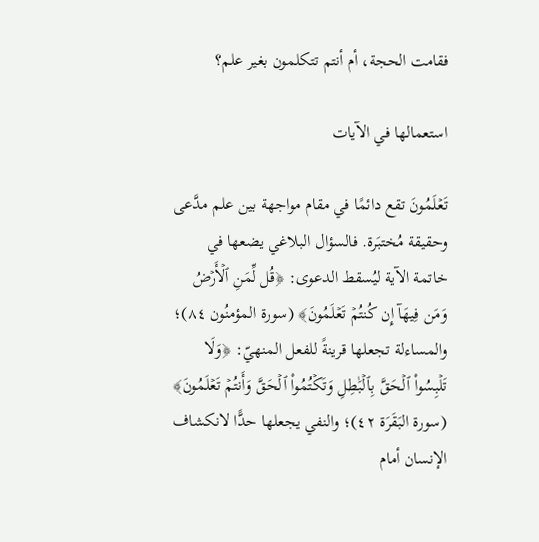فقامت الحجة، أم أنتم تتكلمون بغير علم؟

استعمالها في الآيات

تَعۡلَمُونَ تقع دائمًا في مقام مواجهة بين علم مدَّعى وحقيقة مُختبَرة. فالسؤال البلاغي يضعها في خاتمة الآية ليُسقط الدعوى: ﴿قُل لِّمَنِ ٱلۡأَرۡضُ وَمَن فِيهَآ إِن كُنتُمۡ تَعۡلَمُونَ﴾ (سورة المؤمنُون ٨٤)؛ والمساءلة تجعلها قرينةً للفعل المنهيّ: ﴿وَلَا تَلۡبِسُواْ ٱلۡحَقَّ بِٱلۡبَٰطِلِ وَتَكۡتُمُواْ ٱلۡحَقَّ وَأَنتُمۡ تَعۡلَمُونَ﴾ (سورة البَقَرَة ٤٢)؛ والنفي يجعلها حدًّا لانكشاف الإنسان أمام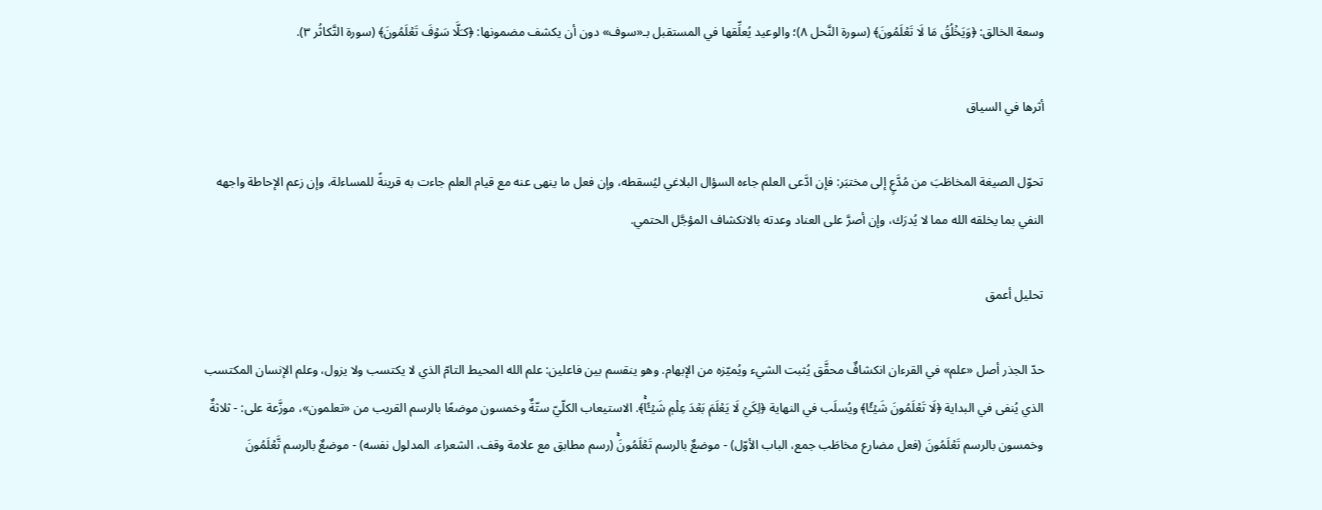وسعة الخالق: ﴿وَيَخۡلُقُ مَا لَا تَعۡلَمُونَ﴾ (سورة النَّحل ٨)؛ والوعيد يُعلِّقها في المستقبل بـ«سوف» دون أن يكشف مضمونها: ﴿كـَلَّا سَوۡفَ تَعۡلَمُونَ﴾ (سورة التَّكاثُر ٣).

أثرها في السياق

تحوّل الصيغة المخاطَبَ من مُدَّعٍ إلى مختبَر: فإن ادَّعى العلم جاءه السؤال البلاغي ليُسقطه، وإن فعل ما ينهى عنه مع قيام العلم جاءت به قرينةً للمساءلة، وإن زعم الإحاطة واجهه النفي بما يخلقه الله مما لا يُدرَك، وإن أصرَّ على العناد وعدته بالانكشاف المؤجَّل الحتمي.

تحليل أعمق

حدّ الجذر أصل «علم» في القرءان انكشافٌ محقَّق يُثبت الشيء ويُميّزه من الإبهام. وهو ينقسم بين فاعلين: علم الله المحيط التامّ الذي لا يكتسب ولا يزول، وعلم الإنسان المكتسب الذي يُنفى في البداية ﴿لَا تَعۡلَمُونَ شَيۡـٔٗا﴾ ويُسلَب في النهاية ﴿لِكَيۡ لَا يَعۡلَمَ بَعۡدَ عِلۡمٖ شَيۡـًٔاۚ﴾. الاستيعاب الكلّيّ ستّةٌ وخمسون موضعًا بالرسم القريب من «تعلمون»، موزَّعة على: - ثلاثةٌ وخمسون بالرسم تَعۡلَمُونَ (فعل مضارع مخاطَب جمع، الباب الأوّل) - موضعٌ بالرسم تَعۡلَمُونَۚ (رسم مطابق مع علامة وقف، الشعراء، المدلول نفسه) - موضعٌ بالرسم تَّعۡلَمُونَ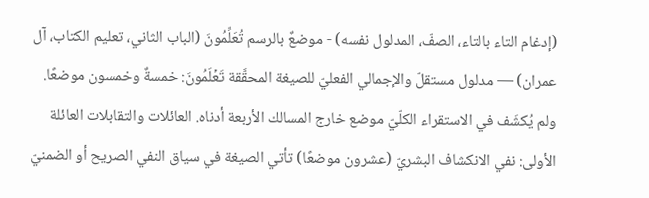(إدغام التاء بالتاء، الصفّ، المدلول نفسه) - موضعٌ بالرسم تُعَلِّمُونَ (الباب الثاني، تعليم الكتاب، آل عمران) — مدلول مستقلّ والإجمالي الفعليّ للصيغة المحقَّقة تَعۡلَمُونَ: خمسةٌ وخمسون موضعًا. ولم يُكشَف في الاستقراء الكلّيّ موضع خارج المسالك الأربعة أدناه. العائلات والتقابلات العائلة الأولى: نفي الانكشاف البشريّ (عشرون موضعًا) تأتي الصيغة في سياق النفي الصريح أو الضمنيّ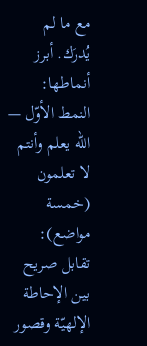مع ما لم يُدرَك. أبرز أنماطها: النمط الأوّل — الله يعلم وأنتم لا تعلمون (خمسة مواضع): تقابل صريح بين الإحاطة الإلهيّة وقصور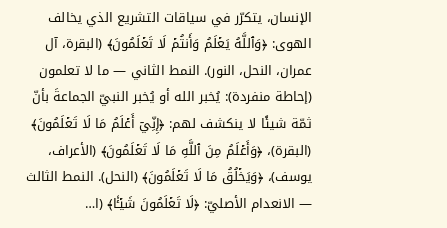الإنسان، يتكرّر في سياقات التشريع الذي يخالف الهوى: ﴿وَٱللَّهُ يَعۡلَمُ وَأَنتُمۡ لَا تَعۡلَمُونَ﴾ (البقرة، آل عمران، النحل، النور). النمط الثاني — ما لا تعلمون (إحاطة منفردة): يُخبر الله أو يُخبر النبيّ الجماعةَ بأنّ ثمّة شيئًا لا ينكشف لهم: ﴿إِنِّيٓ أَعۡلَمُ مَا لَا تَعۡلَمُونَ﴾ (البقرة)، ﴿وَأَعۡلَمُ مِنَ ٱللَّهِ مَا لَا تَعۡلَمُونَ﴾ (الأعراف، يوسف)، ﴿وَيَخۡلُقُ مَا لَا تَعۡلَمُونَ﴾ (النحل). النمط الثالث — الانعدام الأصليّ: ﴿لَا تَعۡلَمُونَ شَيۡـٔٗا﴾ (ا…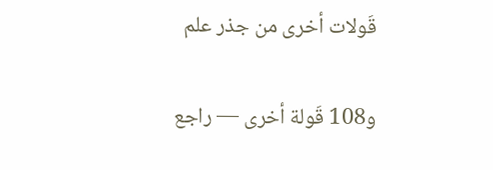قَولات أخرى من جذر علم

و108 قَولة أخرى — راجع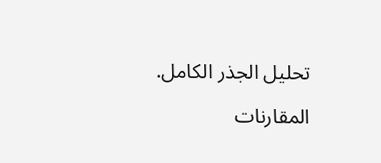تحليل الجذر الكامل.

المقارنات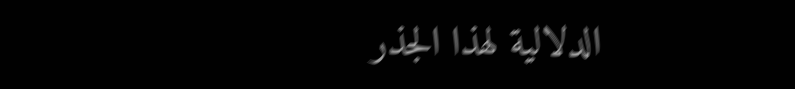الدلالية لهذا الجذر